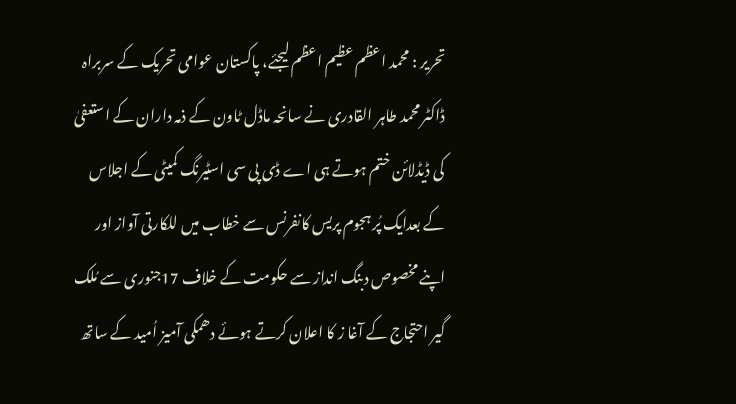تحریر : محمد اعظم عظیم اعظم لیجئے، پاکستان عوامی تحریک کے سربراہ ڈاکٹر محمد طاہر القادری نے سانحہ ماڈل ٹاون کے ذمہ داران کے استعفیٰ کی ڈیڈلائن ختم ہوتے ہی اے ڈی پی سی اسٹیرنگ کمیٹی کے اجلاس کے بعدایک پُر ہجوم پریس کانفرنس سے خطاب میں للکارتی آواز اور اپنے مخصوص دبنگ انداز سے حکومت کے خلاف 17جنوری سے مُلک گیر احتجاج کے آغا ز کا اعلان کرتے ہوئے دھمکی آمیز اُمید کے ساتھ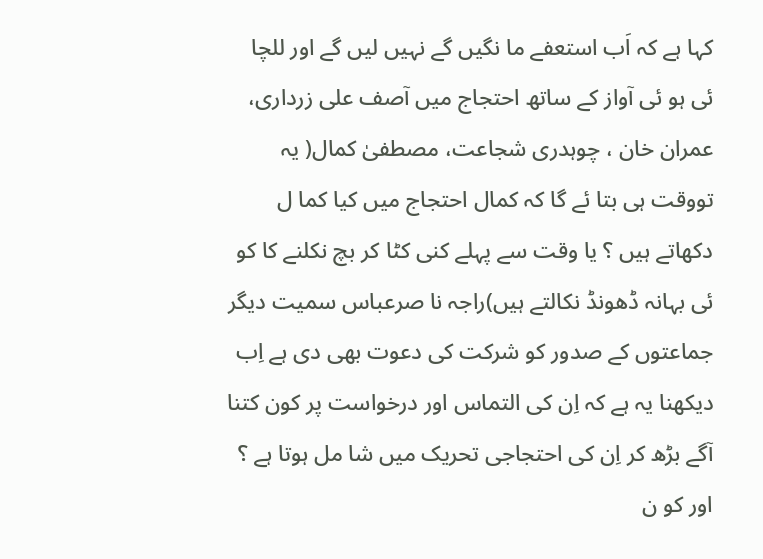کہا ہے کہ اَب استعفے ما نگیں گے نہیں لیں گے اور للچا ئی ہو ئی آواز کے ساتھ احتجاج میں آصف علی زرداری، عمران خان ، چوہدری شجاعت، مصطفیٰ کمال( یہ تووقت ہی بتا ئے گا کہ کمال احتجاج میں کیا کما ل دکھاتے ہیں ؟ یا وقت سے پہلے کنی کٹا کر بچ نکلنے کا کو ئی بہانہ ڈھونڈ نکالتے ہیں)راجہ نا صرعباس سمیت دیگر جماعتوں کے صدور کو شرکت کی دعوت بھی دی ہے اِب دیکھنا یہ ہے کہ اِن کی التماس اور درخواست پر کون کتنا آگے بڑھ کر اِن کی احتجاجی تحریک میں شا مل ہوتا ہے ؟ اور کو ن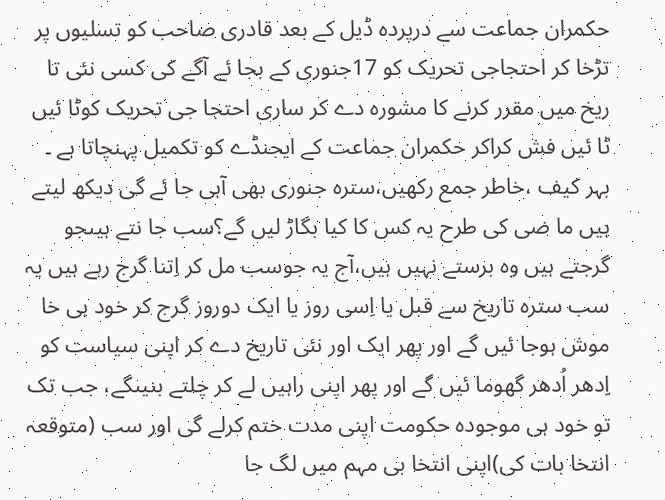حکمران جماعت سے درپردہ ڈیل کے بعد قادری صاحب کو تسلیوں پر تڑخا کر احتجاجی تحریک کو 17جنوری کے بجا ئے آگے کی کسی نئی تا ریخ میں مقرر کرنے کا مشورہ دے کر ساری احتجا جی تحریک کوٹا ئیں ٹا ئیں فش کراکر حکمران جماعت کے ایجنڈے کو تکمیل پہنچاتا ہے ۔
بہر کیف ،خاطر جمع رکھیں،سترہ جنوری بھی آہی جا ئے گی دیکھ لیتے ہیں ما ضی کی طرح یہ کس کا کیا بگاڑ لیں گے؟سب جا نتے ہیںجو گرجتے ہیں وہ برستے نہیں ہیں،آج یہ جوسب مل کر اِتنا گرج رہے ہیں یہ سب سترہ تاریخ سے قبل یا اِسی روز یا ایک دوروز گرج کر خود ہی خا موش ہوجا ئیں گے اور پھر ایک اور نئی تاریخ دے کر اپنی سیاست کو اِدھر اُدھر گھوما ئیں گے اور پھر اپنی راہیں لے کر چلتے بنیںگے، جب تک تو خود ہی موجودہ حکومت اپنی مدت ختم کرلے گی اور سب (متوقعہ انتخا بات کی)اپنی انتخا بی مہم میں لگ جا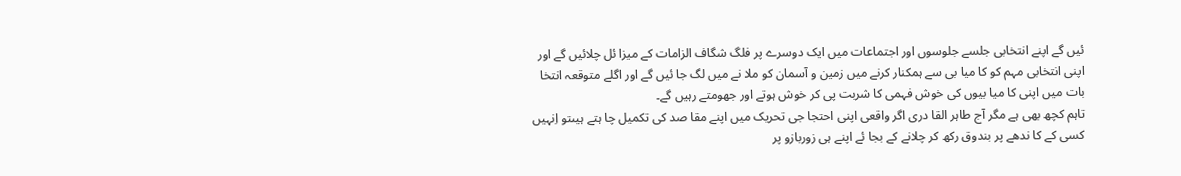ئیں گے اپنے انتخابی جلسے جلوسوں اور اجتماعات میں ایک دوسرے پر فلگ شگاف الزامات کے میزا ئل چلائیں گے اور اپنی انتخابی مہم کو کا میا بی سے ہمکنار کرنے میں زمین و آسمان کو ملا نے میں لگ جا ئیں گے اور اگلے متوقعہ انتخا بات میں اپنی کا میا بیوں کی خوش فہمی کا شربت پی کر خوش ہوتے اور جھومتے رہیں گے۔
تاہم کچھ بھی ہے مگر آج طاہر القا دری اگر واقعی اپنی احتجا جی تحریک میں اپنے مقا صد کی تکمیل چا ہتے ہیںتو اِنہیں کسی کے کا ندھے پر بندوق رکھ کر چلانے کے بجا ئے اپنے ہی زوربازو پر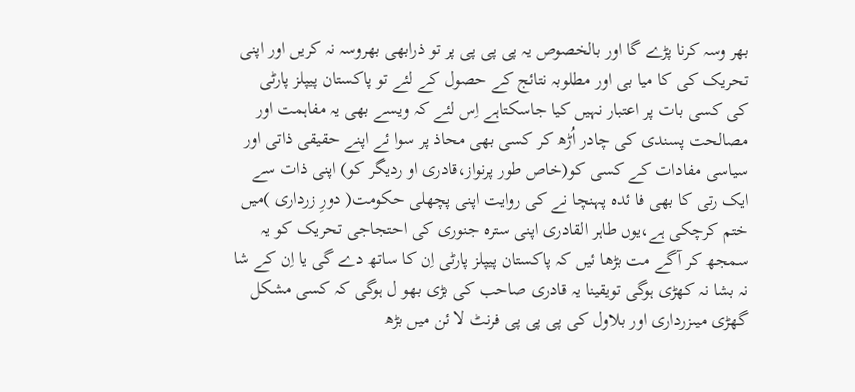بھر وسہ کرنا پڑے گا اور بالخصوص یہ پی پی پی پر تو ذرابھی بھروسہ نہ کریں اور اپنی تحریک کی کا میا بی اور مطلوبہ نتائج کے حصول کے لئے تو پاکستان پیپلز پارٹی کی کسی بات پر اعتبار نہیں کیا جاسکتاہے اِس لئے کہ ویسے بھی یہ مفاہمت اور مصالحت پسندی کی چادر اُڑھ کر کسی بھی محاذ پر سوا ئے اپنے حقیقی ذاتی اور سیاسی مفادات کے کسی کو(خاص طور پرنواز،قادری او ردیگر کو) اپنی ذات سے ایک رتی کا بھی فا ئدہ پہنچا نے کی روایت اپنی پچھلی حکومت( دورِ زرداری )میں ختم کرچکی ہے،یوں طاہر القادری اپنی سترہ جنوری کی احتجاجی تحریک کو یہ سمجھ کر آگے مت بڑھا ئیں کہ پاکستان پیپلز پارٹی اِن کا ساتھ دے گی یا اِن کے شا نہ بشا نہ کھڑی ہوگی تویقینا یہ قادری صاحب کی بڑی بھو ل ہوگی کہ کسی مشکل گھڑی میںزرداری اور بلاول کی پی پی پی فرنٹ لا ئن میں بڑھ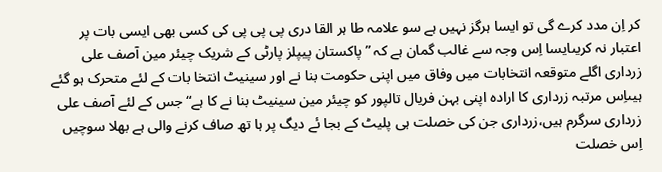کر اِن مدد کرے گی تو ایسا ہرگز نہیں ہے سو علامہ طا ہر القا دری پی پی پی کی کسی بھی ایسی بات پر اعتبار نہ کریںایسا اِس وجہ سے غالب گمان ہے کہ ” پاکستان پیپلز پارٹی کے شریک چیئر مین آصف علی زرداری اگلے متوقعہ انتخابات میں وفاق میں اپنی حکومت بنا نے اور سینیٹ انتخا بات کے لئے متحرک ہو گئے ہیںاِس مرتبہ زرداری کا ارادہ اپنی بہن فریال تالپور کو چیئر مین سینیٹ بنا نے کا ہے“ جس کے لئے آصف علی زرداری سرگرم ہیں،زرداری جن کی خصلت ہی پلیٹ کے بجا ئے دیگ پر ہا تھ صاف کرنے والی ہے بھلا سوچیں اِس خصلت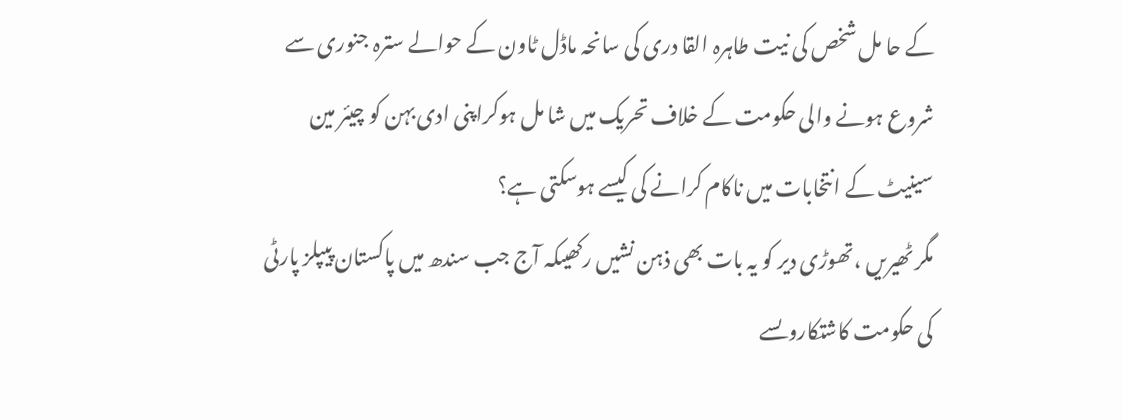کے حا مل شخص کی نیت طاہرہ القا دری کی سانحہ ماڈل ٹاون کے حوالے سترہ جنوری سے شروع ہونے والی حکومت کے خلاف تحریک میں شا مل ہوکراپنی ادی بہن کو چیئر مین سینیٹ کے انتخابات میں ناکام کرانے کی کیسے ہوسکتی ہے؟
مگر ٹھیریں ،تھوڑی دیر کو یہ بات بھی ذہن نشیں رکھیںکہ آج جب سندھ میں پاکستان پیپلز پارٹی کی حکومت کاشتکاروںسے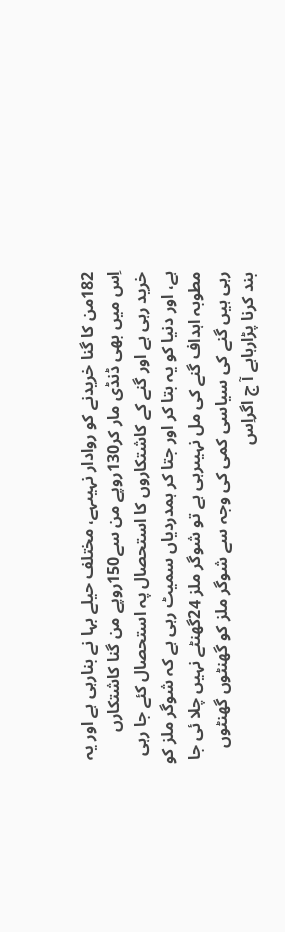182من کا گنا خریدنے کو روادار نہیںہے، مختلف حیلے بہا نے بنارہی ہے اور یہ اِس میں بھی ڈنڈی مار کر130روپے من سے150روپے من گنا کاشتکارں خرید رہی ہے اور گنے کے کاشتکاروں کا استحصال پہ استحصال کئے جا رہی ہے، اور دنیا کو یہ بتا کر اور جتا کر ہمدردیاں سمیٹ رہی ہے کہ شوگر ملز کو مطوبہ اہداف گنے کی مل نہیںرہی ہے تو شوگر ملز 24گھنٹے نہیں چلا ئی جا رہی ہیں گنے کی سیاسی کمی کی وجہ سے شوگر ملز کو گھنٹوں گھنٹوں بند کرنا پڑارہاہے آ ج اگراِس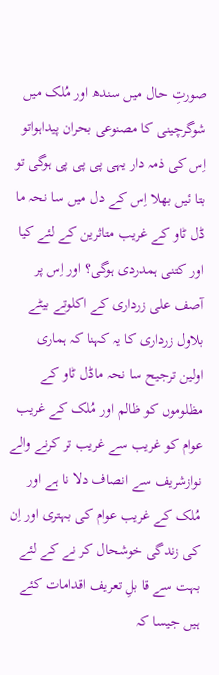صورتِ حال میں سندھ اور مُلک میں شوگرچینی کا مصنوعی بحران پیداہواتو اِس کی ذمہ دار یہی پی پی پی ہوگی تو بتا ئیں بھلا اِس کے دل میں سا نحہ ما ڈل ٹاو کے غریب متاثرین کے لئے کیا اور کتنی ہمدردی ہوگی؟ اور اِس پر آصف علی زرداری کے اکلوتے بیٹے بلاول زرداری کا یہ کہنا کہ ہماری اولین ترجیح سا نحہ ماڈل ٹاو کے مظلوموں کو ظالم اور مُلک کے غریب عوام کو غریب سے غریب تر کرنے والے نوازشریف سے انصاف دلا نا ہے اور مُلک کے غریب عوام کی بہتری اور اِن کی زندگی خوشحال کر نے کے لئے بہت سے قا بلِ تعریف اقدامات کئے ہیں جیسا کہ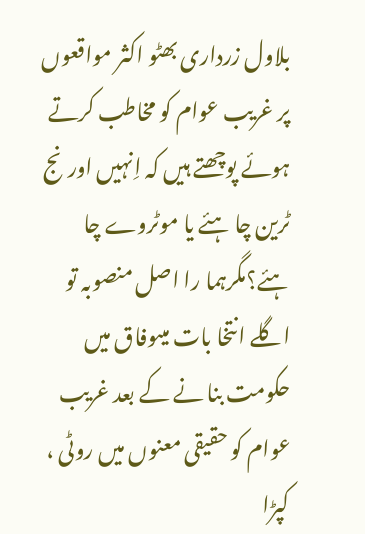بلاول زرداری بھٹو اکثر مواقعوں پر غریب عوام کو مخاطب کرتے ہوئے پوچھتے ہیں کہ اِنہیں اورنج ٹرین چا ہئے یا موٹروے چا ہئے؟مگرہما را اصل منصوبہ تو اگلے انتخا بات میںوفاق میں حکومت بنا نے کے بعد غریب عوام کو حقیقی معنوں میں روٹی ، کپڑا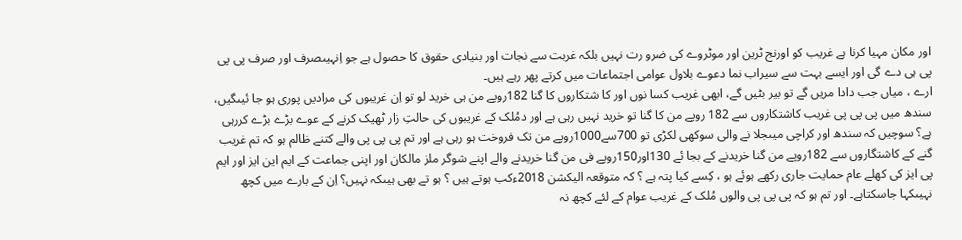اور مکان مہیا کرنا ہے غریب کو اورنج ٹرین اور موٹروے کی ضرو رت نہیں بلکہ غربت سے نجات اور بنیادی حقوق کا حصول ہے جو اِنہیںصرف اور صرف پی پی پی ہی دے گی اور ایسے بہت سے سیراب نما دعوے بلاول عوامی اجتماعات میں کرتے پھر رہے ہیں۔
ارے ، میاں جب دادا مریں گے تو بیر بٹیں گے، ابھی غریب کسا نوں اور کا شتکاروں کا گنا 182روپے من ہی خرید لو تو اِن غریبوں کی مرادیں پوری ہو جا ئیںگیں، سندھ میں پی پی پی غریب کاشتکاروں سے 182 روپے من کا گنا تو خرید نہیں رہی ہے اور دمُلک کے غریبوں کی حالتِ زار ٹھیک کرنے کے عوے بڑے بڑے کررہی ہے؟ سوچیں کہ سندھ اور کراچی میںجلا نے والی سوکھی لکڑی تو 700سے1000روپے من تک فروخت ہو رہی ہے اور تم پی پی پی والے کتنے ظالم ہو کہ تم غریب گنے کے کاشتگاروں سے 182روپے من گنا خریدنے کے بجا ئے 130اور150روپے فی من گنا خریدنے والے اپنے شوگر ملز مالکان اور اپنی جماعت کے ایم این ایز اور ایم پی ایز کی کھلے عام حمایت جاری رکھے ہوئے ہو ، کِسے کیا پتہ ہے ؟ کہ متوقعہ الیکشن 2018ءکب ہوتے ہیں ؟ ہو تے بھی ہیںکہ نہیں؟ اِن کے بارے میں کچھ نہیںکہا جاسکتاہے۔ اور تم ہو کہ پی پی پی والوں مُلک کے غریب عوام کے لئے کچھ نہ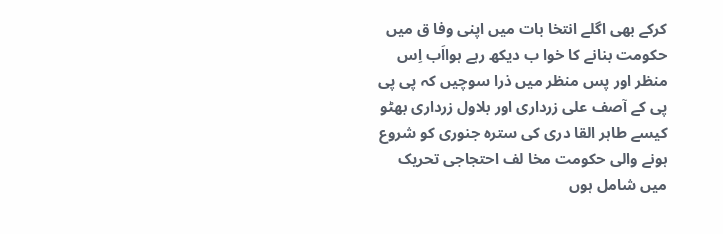کرکے بھی اگلے انتخا بات میں اپنی وفا ق میں حکومت بنانے کا خوا ب دیکھ رہے ہوااَب اِس منظر اور پس منظر میں ذرا سوچیں کہ پی پی پی کے آصف علی زرداری اور بلاول زرداری بھٹو کیسے طاہر القا دری کی سترہ جنوری کو شروع ہونے والی حکومت مخا لف احتجاجی تحریک میں شامل ہوں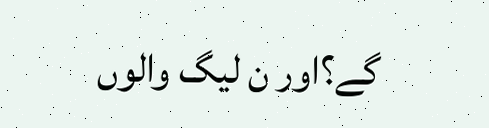گے؟اور ن لیگ والوں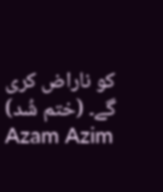کو ناراض کری گے۔ (ختم شُد)
Azam Azim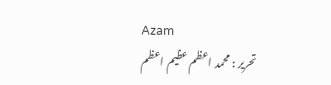Azam
تحریر : محمد اعظم عظیم اعظم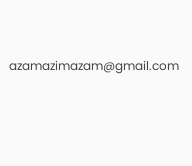azamazimazam@gmail.com